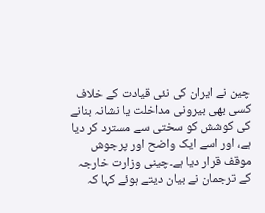چین نے ایران کی نئی قیادت کے خلاف کسی بھی بیرونی مداخلت یا نشانہ بنانے کی کوشش کو سختی سے مسترد کر دیا ہے، اور اسے ایک واضح اور پرجوش موقف قرار دیا ہے۔چینی وزارت خارجہ کے ترجمان نے بیان دیتے ہوئے کہا کہ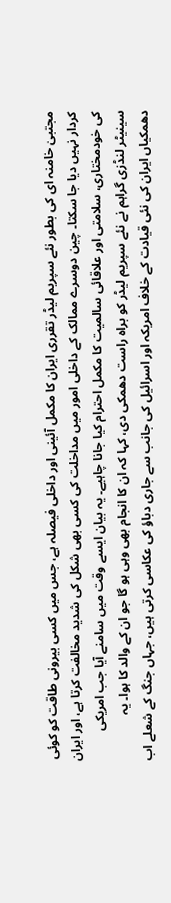مجتبیٰ خامنہ ای کی بطور نئے سپریم لیڈر تقرری ایران کا مکمل آئینی اور داخلی فیصلہ ہے، جس میں کسی بیرونی طاقت کو کوئی کردار نہیں دیا جا سکتا۔ چین دوسرے ممالک کے داخلی امور میں مداخلت کی کسی بھی شکل کی شدید مخالفت کرتا ہے، اور ایران کی خودمختاری، سلامتی اور علاقائی سالمیت کا مکمل احترام کیا جانا چاہیے۔ یہ بیان ایسے وقت میں سامنے آیا جب امریکی سینیٹر لنڈزی گراہم نے نئے سپریم لیڈر کو براہ راست دھمکی دی، کہا کہ ان کا انجام بھی وہی ہو گا جو ان کے والد کا ہوا۔ یہ دھمکیاں ایران کی نئی قیادت کے خلاف امریکہ اور اسرائیل کی جانب سے جاری دباؤ کی عکاسی کرتی ہیں، جہاں جنگ کے شعلے اب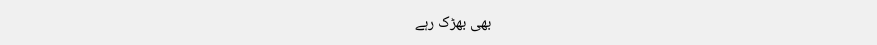بھی بھڑک رہے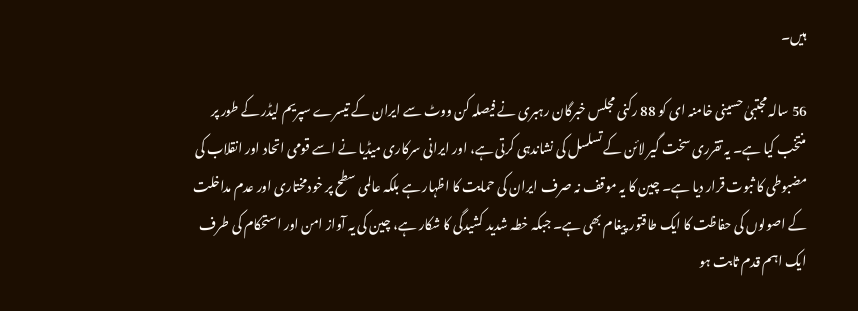ہیں۔

56 سالہ مجتبیٰ حسینی خامنہ ای کو 88 رکنی مجلس خبرگان رہبری نے فیصلہ کن ووٹ سے ایران کے تیسرے سپریم لیڈر کے طور پر منتخب کیا ہے۔ یہ تقرری سخت گیر لائن کے تسلسل کی نشاندہی کرتی ہے، اور ایرانی سرکاری میڈیا نے اسے قومی اتحاد اور انقلاب کی مضبوطی کا ثبوت قرار دیا ہے۔ چین کا یہ موقف نہ صرف ایران کی حمایت کا اظہار ہے بلکہ عالمی سطح پر خودمختاری اور عدم مداخلت کے اصولوں کی حفاظت کا ایک طاقتور پیغام بھی ہے۔ جبکہ خطہ شدید کشیدگی کا شکار ہے، چین کی یہ آواز امن اور استحکام کی طرف ایک اہم قدم ثابت ہو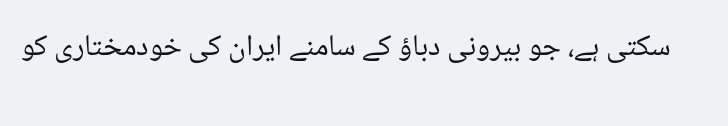سکتی ہے، جو بیرونی دباؤ کے سامنے ایران کی خودمختاری کو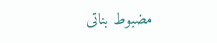مضبوط بناتی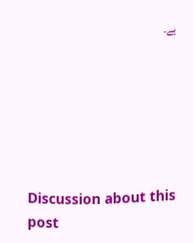ہے۔






Discussion about this post